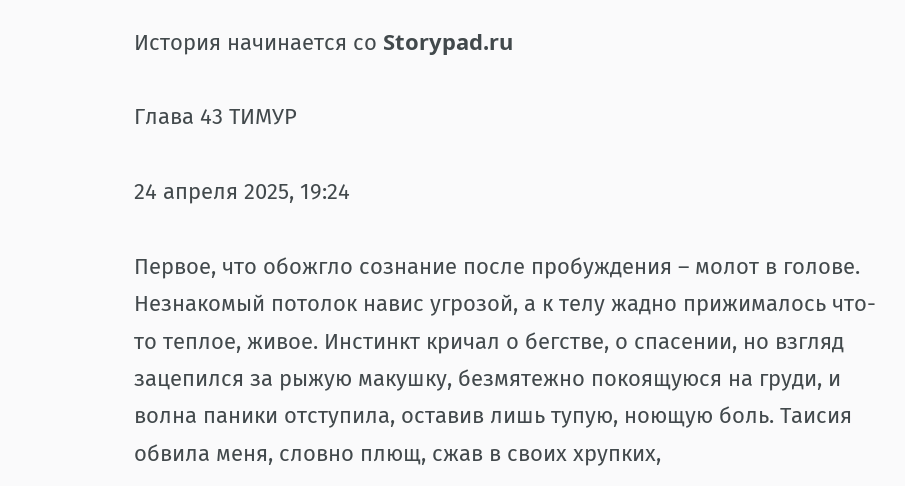История начинается со Storypad.ru

Глава 43 ТИМУР

24 апреля 2025, 19:24

Первое, что обожгло сознание после пробуждения – молот в голове. Незнакомый потолок навис угрозой, а к телу жадно прижималось что-то теплое, живое. Инстинкт кричал о бегстве, о спасении, но взгляд зацепился за рыжую макушку, безмятежно покоящуюся на груди, и волна паники отступила, оставив лишь тупую, ноющую боль. Таисия обвила меня, словно плющ, сжав в своих хрупких,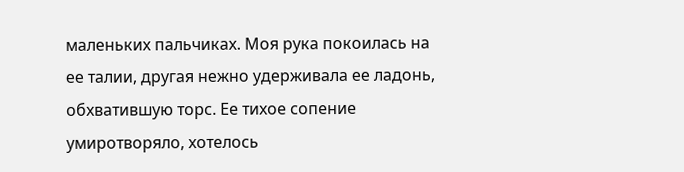маленьких пальчиках. Моя рука покоилась на ее талии, другая нежно удерживала ее ладонь, обхватившую торс. Ее тихое сопение умиротворяло, хотелось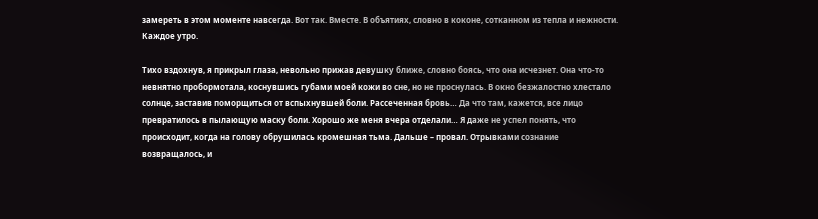замереть в этом моменте навсегда. Вот так. Вместе. В объятиях, словно в коконе, сотканном из тепла и нежности. Каждое утро.

Тихо вздохнув, я прикрыл глаза, невольно прижав девушку ближе, словно боясь, что она исчезнет. Она что-то невнятно пробормотала, коснувшись губами моей кожи во сне, но не проснулась. В окно безжалостно хлестало солнце, заставив поморщиться от вспыхнувшей боли. Рассеченная бровь… Да что там, кажется, все лицо превратилось в пылающую маску боли. Хорошо же меня вчера отделали… Я даже не успел понять, что происходит, когда на голову обрушилась кромешная тьма. Дальше – провал. Отрывками сознание возвращалось, и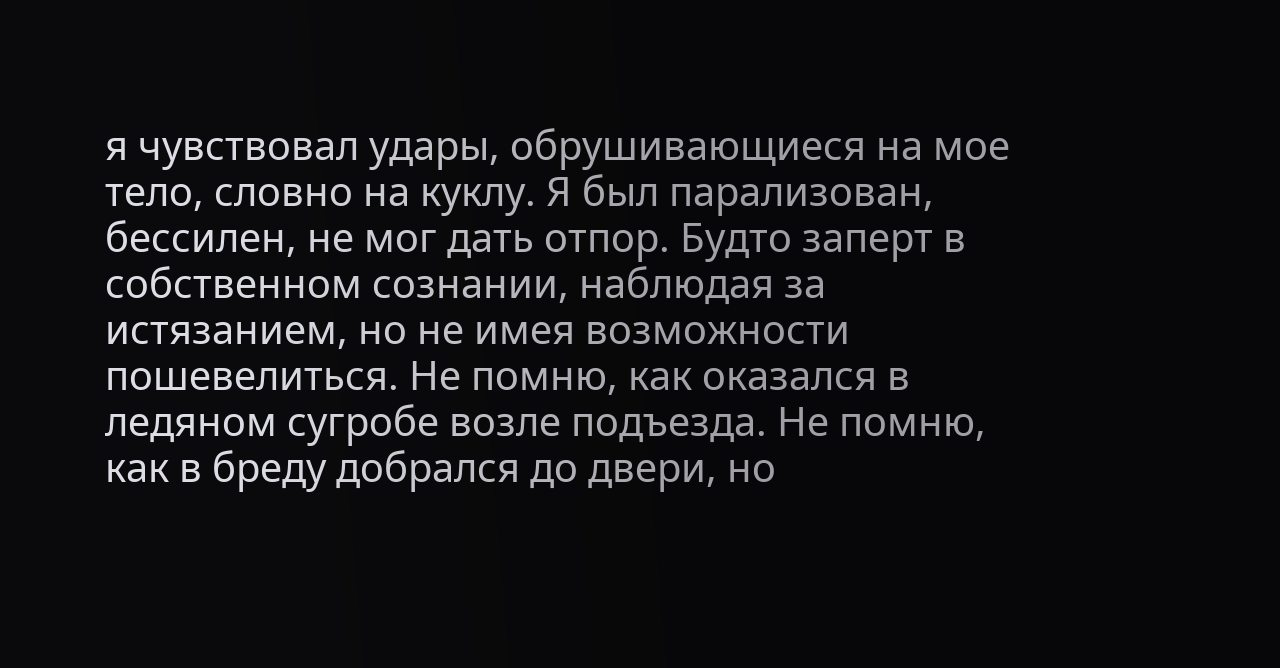я чувствовал удары, обрушивающиеся на мое тело, словно на куклу. Я был парализован, бессилен, не мог дать отпор. Будто заперт в собственном сознании, наблюдая за истязанием, но не имея возможности пошевелиться. Не помню, как оказался в ледяном сугробе возле подъезда. Не помню, как в бреду добрался до двери, но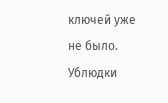ключей уже не было. Ублюдки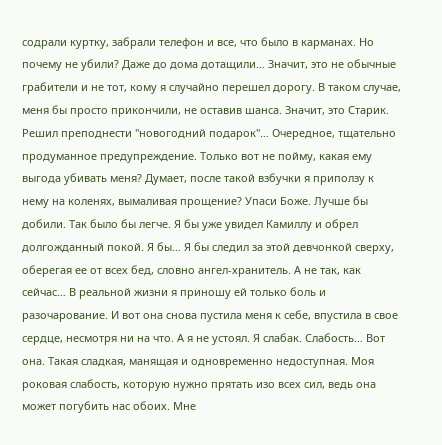содрали куртку, забрали телефон и все, что было в карманах. Но почему не убили? Даже до дома дотащили… Значит, это не обычные грабители и не тот, кому я случайно перешел дорогу. В таком случае, меня бы просто прикончили, не оставив шанса. Значит, это Старик. Решил преподнести "новогодний подарок"… Очередное, тщательно продуманное предупреждение. Только вот не пойму, какая ему выгода убивать меня? Думает, после такой взбучки я приползу к нему на коленях, вымаливая прощение? Упаси Боже. Лучше бы добили. Так было бы легче. Я бы уже увидел Камиллу и обрел долгожданный покой. Я бы… Я бы следил за этой девчонкой сверху, оберегая ее от всех бед, словно ангел-хранитель. А не так, как сейчас… В реальной жизни я приношу ей только боль и разочарование. И вот она снова пустила меня к себе, впустила в свое сердце, несмотря ни на что. А я не устоял. Я слабак. Слабость… Вот она. Такая сладкая, манящая и одновременно недоступная. Моя роковая слабость, которую нужно прятать изо всех сил, ведь она может погубить нас обоих. Мне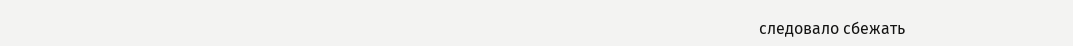следовало сбежать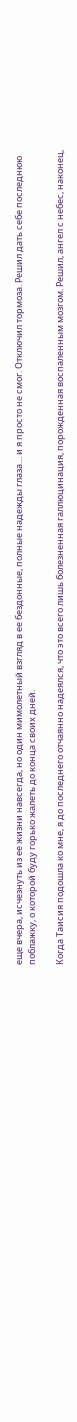еще вчера, исчезнуть из ее жизни навсегда, но один мимолетный взгляд в ее бездонные, полные надежды глаза… и я просто не смог. Отключил тормоза. Решил дать себе последнюю поблажку, о которой буду горько жалеть до конца своих дней.

Когда Таисия подошла ко мне, я до последнего отчаянно надеялся, что это всего лишь болезненная галлюцинация, порожденная воспаленным мозгом. Решил, ангел с небес, наконец,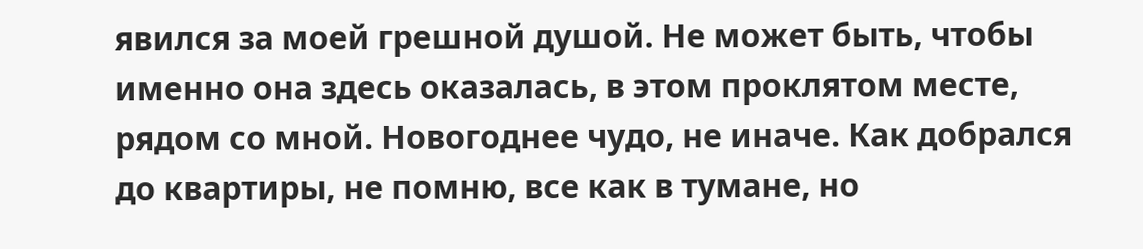явился за моей грешной душой. Не может быть, чтобы именно она здесь оказалась, в этом проклятом месте, рядом со мной. Новогоднее чудо, не иначе. Как добрался до квартиры, не помню, все как в тумане, но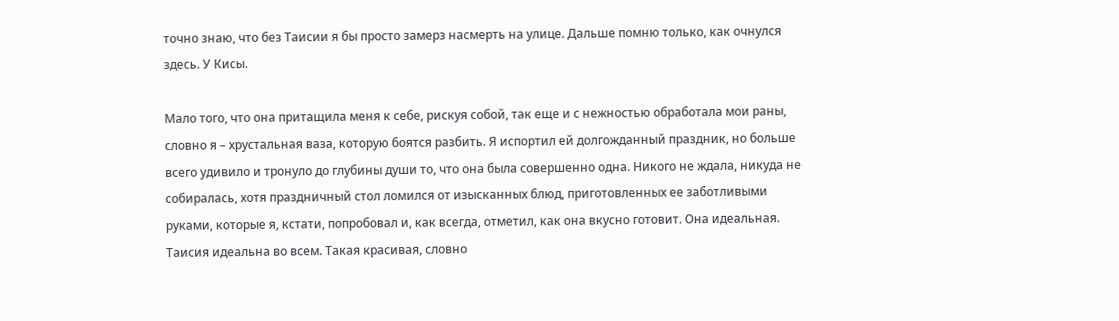точно знаю, что без Таисии я бы просто замерз насмерть на улице. Дальше помню только, как очнулся здесь. У Кисы.

Мало того, что она притащила меня к себе, рискуя собой, так еще и с нежностью обработала мои раны, словно я – хрустальная ваза, которую боятся разбить. Я испортил ей долгожданный праздник, но больше всего удивило и тронуло до глубины души то, что она была совершенно одна. Никого не ждала, никуда не собиралась, хотя праздничный стол ломился от изысканных блюд, приготовленных ее заботливыми руками, которые я, кстати, попробовал и, как всегда, отметил, как она вкусно готовит. Она идеальная. Таисия идеальна во всем. Такая красивая, словно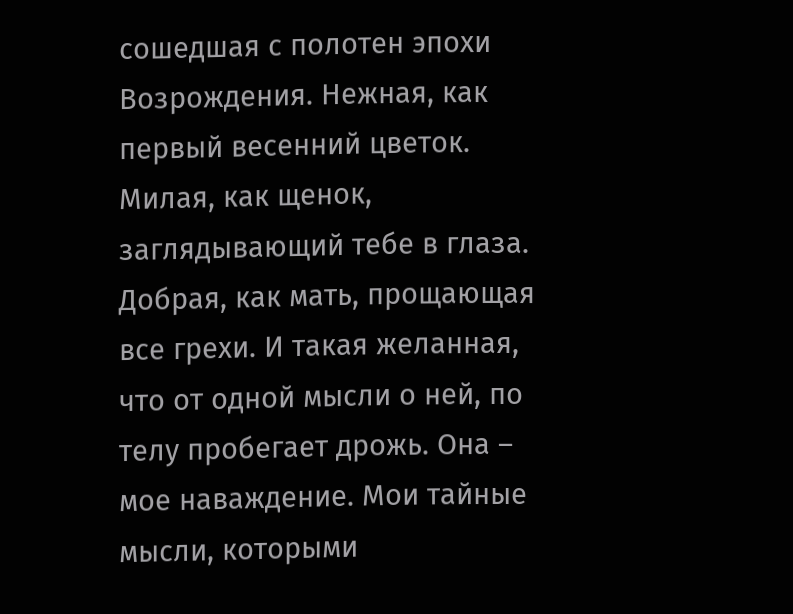сошедшая с полотен эпохи Возрождения. Нежная, как первый весенний цветок. Милая, как щенок, заглядывающий тебе в глаза. Добрая, как мать, прощающая все грехи. И такая желанная, что от одной мысли о ней, по телу пробегает дрожь. Она – мое наваждение. Мои тайные мысли, которыми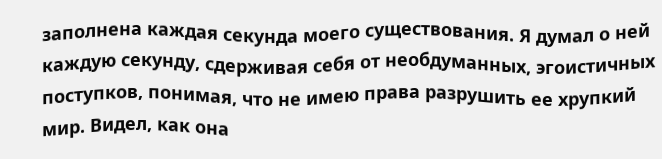заполнена каждая секунда моего существования. Я думал о ней каждую секунду, сдерживая себя от необдуманных, эгоистичных поступков, понимая, что не имею права разрушить ее хрупкий мир. Видел, как она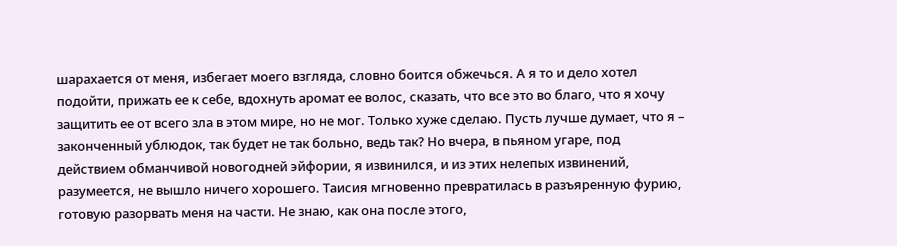шарахается от меня, избегает моего взгляда, словно боится обжечься. А я то и дело хотел подойти, прижать ее к себе, вдохнуть аромат ее волос, сказать, что все это во благо, что я хочу защитить ее от всего зла в этом мире, но не мог. Только хуже сделаю. Пусть лучше думает, что я – законченный ублюдок, так будет не так больно, ведь так? Но вчера, в пьяном угаре, под действием обманчивой новогодней эйфории, я извинился, и из этих нелепых извинений, разумеется, не вышло ничего хорошего. Таисия мгновенно превратилась в разъяренную фурию, готовую разорвать меня на части. Не знаю, как она после этого,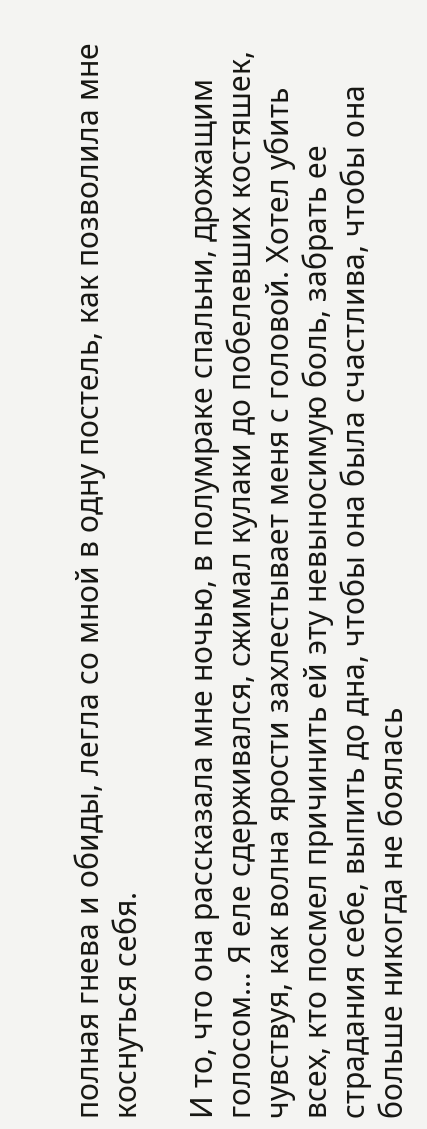полная гнева и обиды, легла со мной в одну постель, как позволила мне коснуться себя.

И то, что она рассказала мне ночью, в полумраке спальни, дрожащим голосом… Я еле сдерживался, сжимал кулаки до побелевших костяшек, чувствуя, как волна ярости захлестывает меня с головой. Хотел убить всех, кто посмел причинить ей эту невыносимую боль, забрать ее страдания себе, выпить до дна, чтобы она была счастлива, чтобы она больше никогда не боялась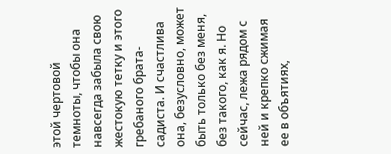этой чертовой темноты, чтобы она навсегда забыла свою жестокую тетку и этого гребаного брата-садиста. И счастлива она, безусловно, может быть только без меня, без такого, как я. Но сейчас, лежа рядом с ней и крепко сжимая ее в объятиях,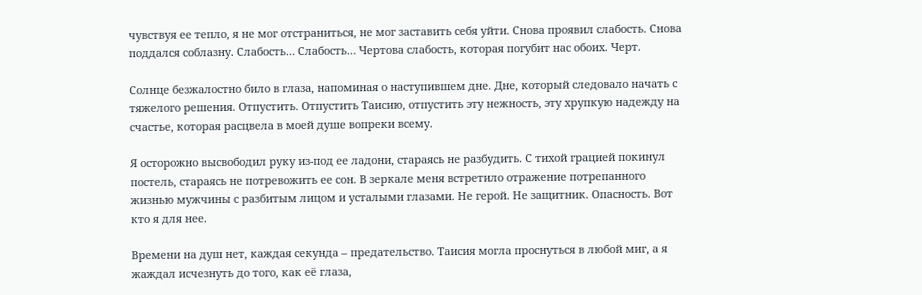чувствуя ее тепло, я не мог отстраниться, не мог заставить себя уйти. Снова проявил слабость. Снова поддался соблазну. Слабость… Слабость… Чертова слабость, которая погубит нас обоих. Черт.

Солнце безжалостно било в глаза, напоминая о наступившем дне. Дне, который следовало начать с тяжелого решения. Отпустить. Отпустить Таисию, отпустить эту нежность, эту хрупкую надежду на счастье, которая расцвела в моей душе вопреки всему.

Я осторожно высвободил руку из-под ее ладони, стараясь не разбудить. С тихой грацией покинул постель, стараясь не потревожить ее сон. В зеркале меня встретило отражение потрепанного жизнью мужчины с разбитым лицом и усталыми глазами. Не герой. Не защитник. Опасность. Вот кто я для нее.

Времени на душ нет, каждая секунда – предательство. Таисия могла проснуться в любой миг, а я жаждал исчезнуть до того, как её глаза,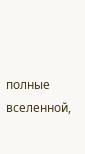полные вселенной,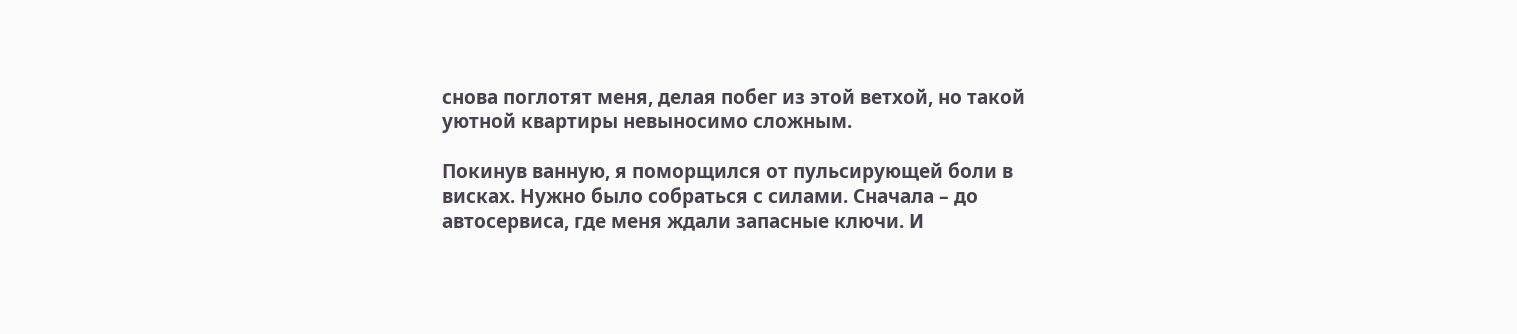снова поглотят меня, делая побег из этой ветхой, но такой уютной квартиры невыносимо сложным.

Покинув ванную, я поморщился от пульсирующей боли в висках. Нужно было собраться с силами. Сначала – до автосервиса, где меня ждали запасные ключи. И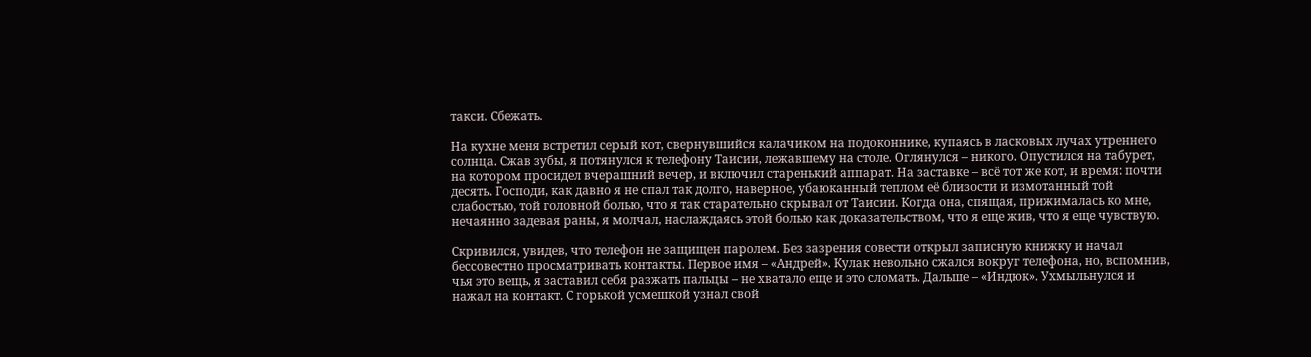такси. Сбежать.

На кухне меня встретил серый кот, свернувшийся калачиком на подоконнике, купаясь в ласковых лучах утреннего солнца. Сжав зубы, я потянулся к телефону Таисии, лежавшему на столе. Оглянулся – никого. Опустился на табурет, на котором просидел вчерашний вечер, и включил старенький аппарат. На заставке – всё тот же кот, и время: почти десять. Господи, как давно я не спал так долго, наверное, убаюканный теплом её близости и измотанный той слабостью, той головной болью, что я так старательно скрывал от Таисии. Когда она, спящая, прижималась ко мне, нечаянно задевая раны, я молчал, наслаждаясь этой болью как доказательством, что я еще жив, что я еще чувствую.

Скривился, увидев, что телефон не защищен паролем. Без зазрения совести открыл записную книжку и начал бессовестно просматривать контакты. Первое имя – «Андрей». Кулак невольно сжался вокруг телефона, но, вспомнив, чья это вещь, я заставил себя разжать пальцы – не хватало еще и это сломать. Дальше – «Индюк». Ухмыльнулся и нажал на контакт. С горькой усмешкой узнал свой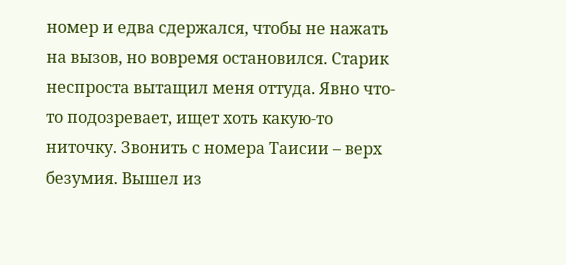номер и едва сдержался, чтобы не нажать на вызов, но вовремя остановился. Старик неспроста вытащил меня оттуда. Явно что-то подозревает, ищет хоть какую-то ниточку. Звонить с номера Таисии – верх безумия. Вышел из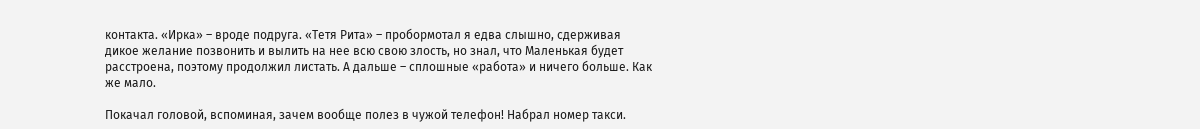контакта. «Ирка» – вроде подруга. «Тетя Рита» – пробормотал я едва слышно, сдерживая дикое желание позвонить и вылить на нее всю свою злость, но знал, что Маленькая будет расстроена, поэтому продолжил листать. А дальше – сплошные «работа» и ничего больше. Как же мало.

Покачал головой, вспоминая, зачем вообще полез в чужой телефон! Набрал номер такси.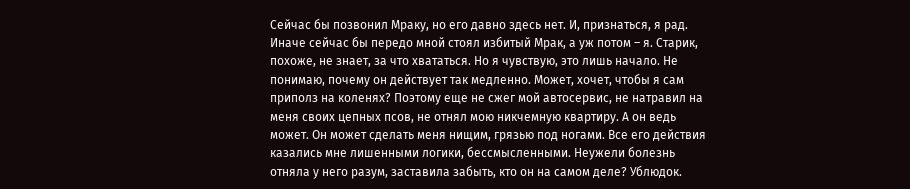Сейчас бы позвонил Мраку, но его давно здесь нет. И, признаться, я рад. Иначе сейчас бы передо мной стоял избитый Мрак, а уж потом – я. Старик, похоже, не знает, за что хвататься. Но я чувствую, это лишь начало. Не понимаю, почему он действует так медленно. Может, хочет, чтобы я сам приполз на коленях? Поэтому еще не сжег мой автосервис, не натравил на меня своих цепных псов, не отнял мою никчемную квартиру. А он ведь может. Он может сделать меня нищим, грязью под ногами. Все его действия казались мне лишенными логики, бессмысленными. Неужели болезнь отняла у него разум, заставила забыть, кто он на самом деле? Ублюдок.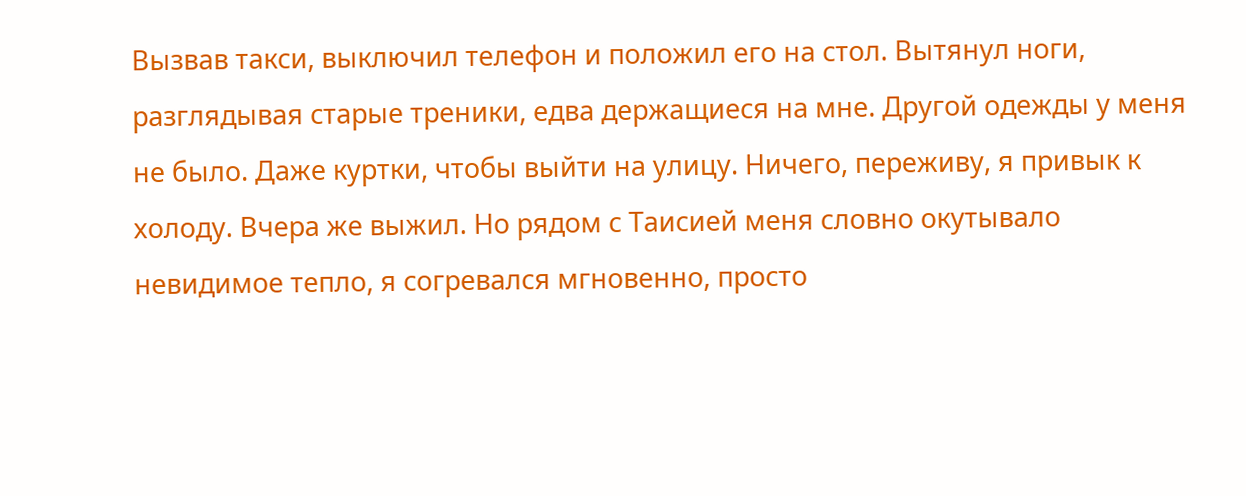Вызвав такси, выключил телефон и положил его на стол. Вытянул ноги, разглядывая старые треники, едва держащиеся на мне. Другой одежды у меня не было. Даже куртки, чтобы выйти на улицу. Ничего, переживу, я привык к холоду. Вчера же выжил. Но рядом с Таисией меня словно окутывало невидимое тепло, я согревался мгновенно, просто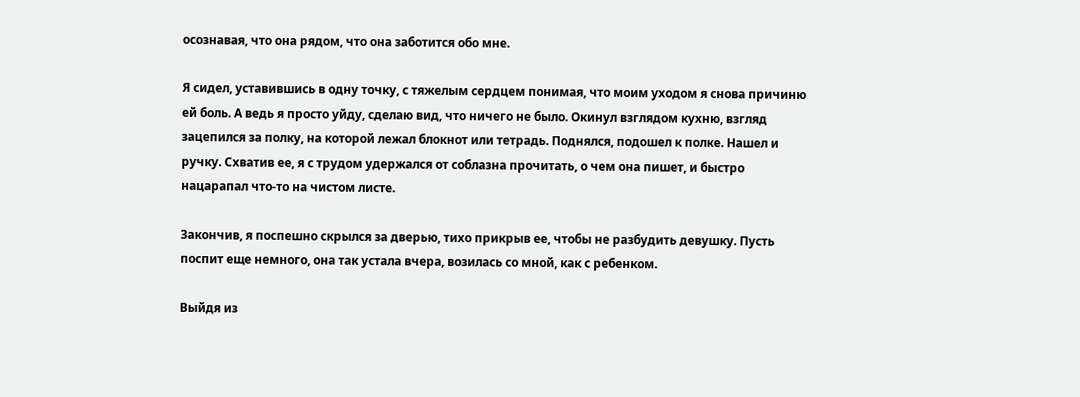осознавая, что она рядом, что она заботится обо мне.

Я сидел, уставившись в одну точку, с тяжелым сердцем понимая, что моим уходом я снова причиню ей боль. А ведь я просто уйду, сделаю вид, что ничего не было. Окинул взглядом кухню, взгляд зацепился за полку, на которой лежал блокнот или тетрадь. Поднялся, подошел к полке. Нашел и ручку. Схватив ее, я с трудом удержался от соблазна прочитать, о чем она пишет, и быстро нацарапал что-то на чистом листе.

Закончив, я поспешно скрылся за дверью, тихо прикрыв ее, чтобы не разбудить девушку. Пусть поспит еще немного, она так устала вчера, возилась со мной, как с ребенком.

Выйдя из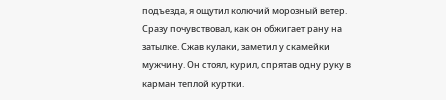подъезда, я ощутил колючий морозный ветер. Сразу почувствовал, как он обжигает рану на затылке. Сжав кулаки, заметил у скамейки мужчину. Он стоял, курил, спрятав одну руку в карман теплой куртки.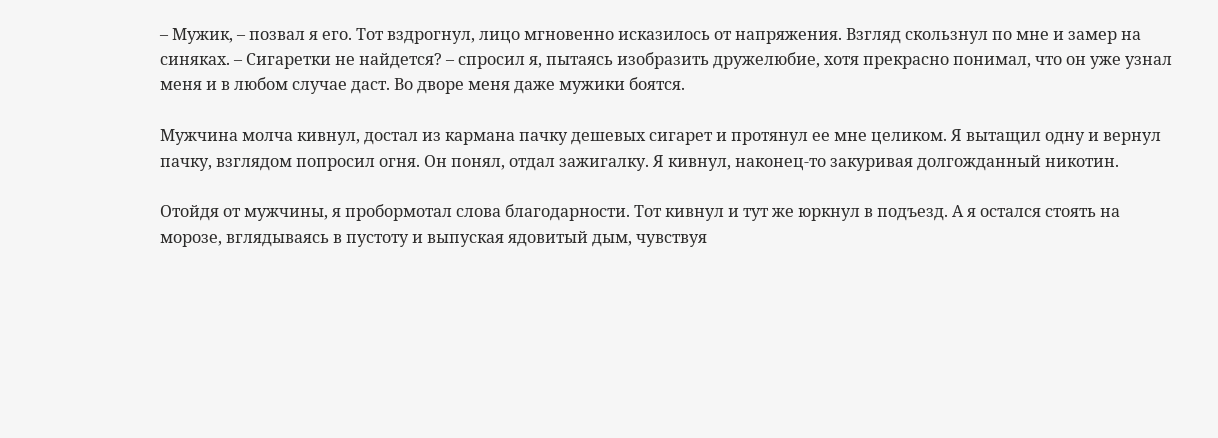– Мужик, – позвал я его. Тот вздрогнул, лицо мгновенно исказилось от напряжения. Взгляд скользнул по мне и замер на синяках. – Сигаретки не найдется? – спросил я, пытаясь изобразить дружелюбие, хотя прекрасно понимал, что он уже узнал меня и в любом случае даст. Во дворе меня даже мужики боятся.

Мужчина молча кивнул, достал из кармана пачку дешевых сигарет и протянул ее мне целиком. Я вытащил одну и вернул пачку, взглядом попросил огня. Он понял, отдал зажигалку. Я кивнул, наконец-то закуривая долгожданный никотин.

Отойдя от мужчины, я пробормотал слова благодарности. Тот кивнул и тут же юркнул в подъезд. А я остался стоять на морозе, вглядываясь в пустоту и выпуская ядовитый дым, чувствуя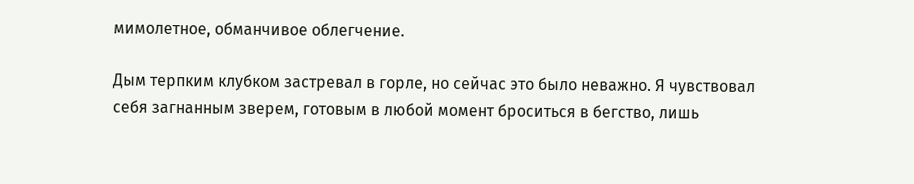мимолетное, обманчивое облегчение.

Дым терпким клубком застревал в горле, но сейчас это было неважно. Я чувствовал себя загнанным зверем, готовым в любой момент броситься в бегство, лишь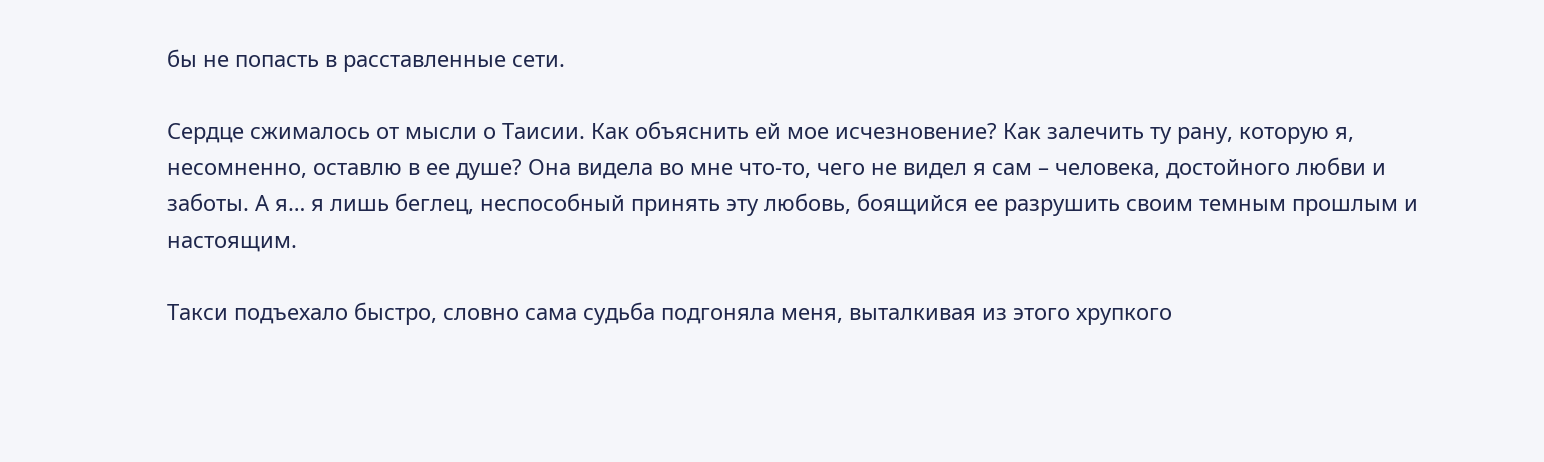бы не попасть в расставленные сети.

Сердце сжималось от мысли о Таисии. Как объяснить ей мое исчезновение? Как залечить ту рану, которую я, несомненно, оставлю в ее душе? Она видела во мне что-то, чего не видел я сам – человека, достойного любви и заботы. А я… я лишь беглец, неспособный принять эту любовь, боящийся ее разрушить своим темным прошлым и настоящим.

Такси подъехало быстро, словно сама судьба подгоняла меня, выталкивая из этого хрупкого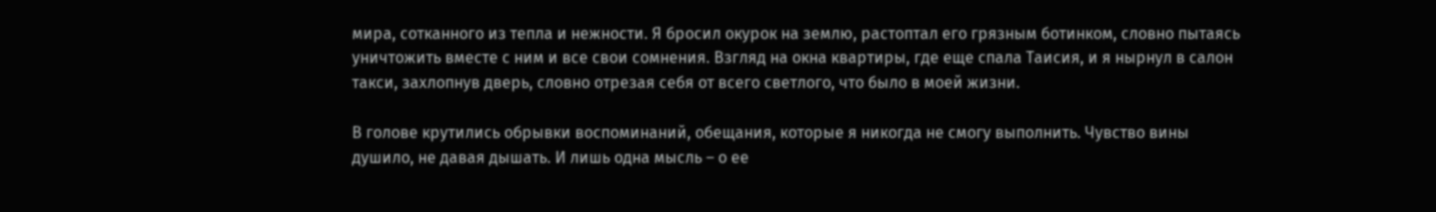мира, сотканного из тепла и нежности. Я бросил окурок на землю, растоптал его грязным ботинком, словно пытаясь уничтожить вместе с ним и все свои сомнения. Взгляд на окна квартиры, где еще спала Таисия, и я нырнул в салон такси, захлопнув дверь, словно отрезая себя от всего светлого, что было в моей жизни.

В голове крутились обрывки воспоминаний, обещания, которые я никогда не смогу выполнить. Чувство вины душило, не давая дышать. И лишь одна мысль – о ее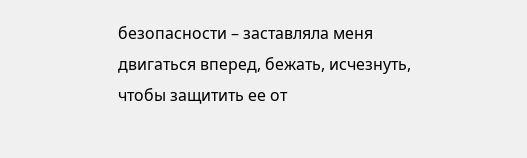безопасности – заставляла меня двигаться вперед, бежать, исчезнуть, чтобы защитить ее от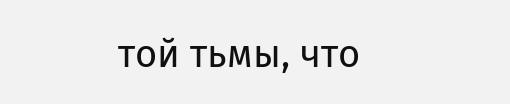той тьмы, что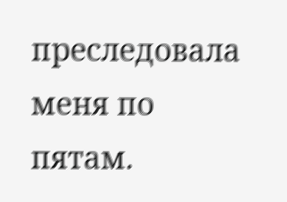преследовала меня по пятам.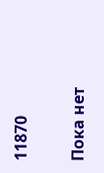11870

Пока нет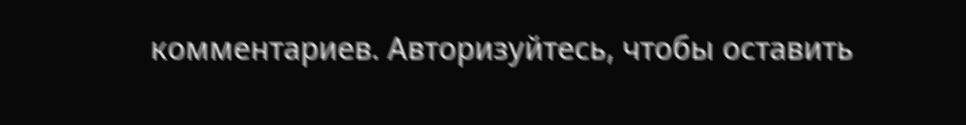комментариев. Авторизуйтесь, чтобы оставить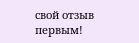свой отзыв первым!